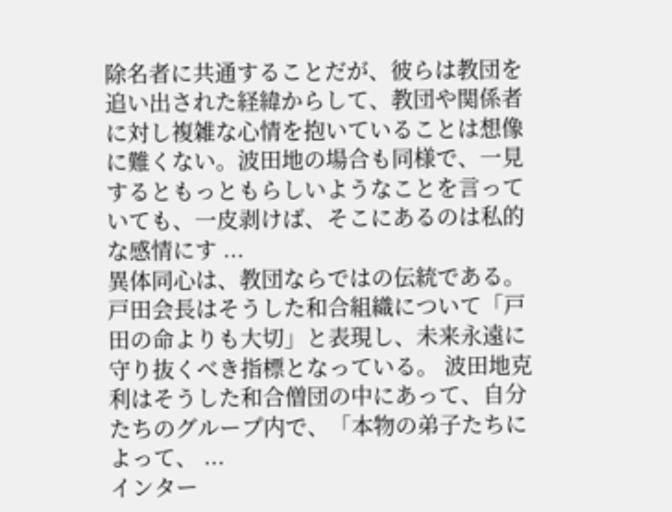除名者に共通することだが、彼らは教団を追い出された経緯からして、教団や関係者に対し複雑な心情を抱いていることは想像に難くない。波田地の場合も同様で、一見するともっともらしいようなことを言っていても、一皮剥けば、そこにあるのは私的な感情にす ...
異体同心は、教団ならではの伝統である。戸田会長はそうした和合組織について「戸田の命よりも大切」と表現し、未来永遠に守り抜くべき指標となっている。 波田地克利はそうした和合僧団の中にあって、自分たちのグループ内で、「本物の弟子たちによって、 ...
インター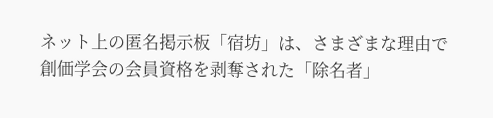ネット上の匿名掲示板「宿坊」は、さまざまな理由で創価学会の会員資格を剥奪された「除名者」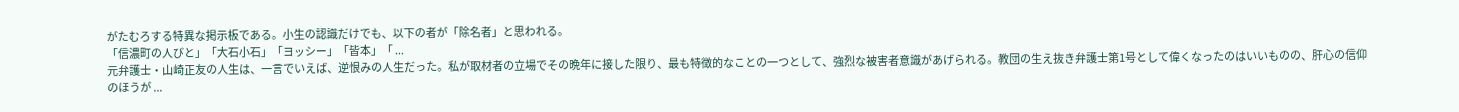がたむろする特異な掲示板である。小生の認識だけでも、以下の者が「除名者」と思われる。
「信濃町の人びと」「大石小石」「ヨッシー」「皆本」「 ...
元弁護士・山崎正友の人生は、一言でいえば、逆恨みの人生だった。私が取材者の立場でその晩年に接した限り、最も特徴的なことの一つとして、強烈な被害者意識があげられる。教団の生え抜き弁護士第1号として偉くなったのはいいものの、肝心の信仰のほうが ...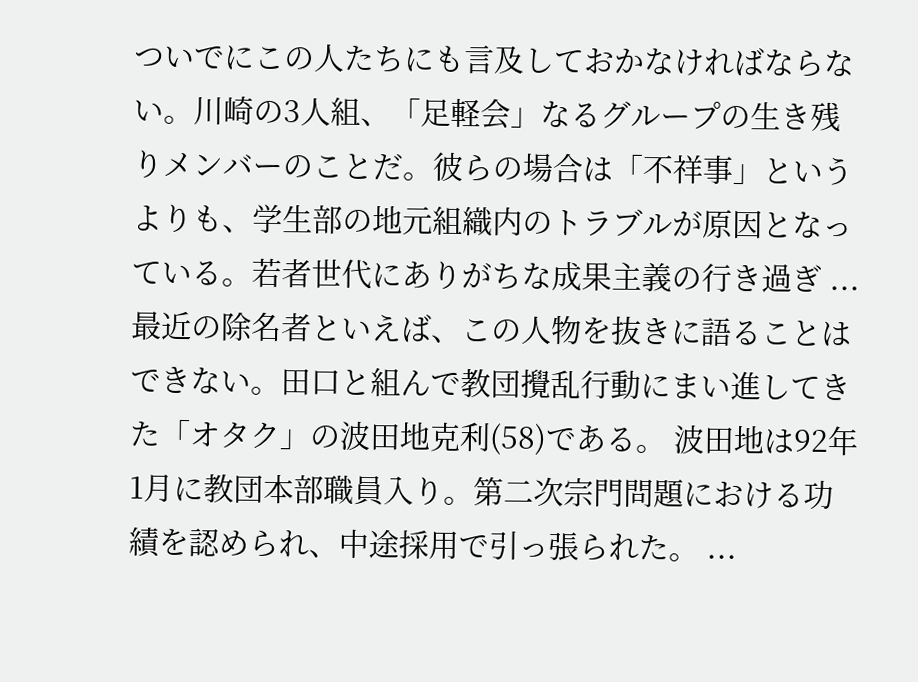ついでにこの人たちにも言及しておかなければならない。川崎の3人組、「足軽会」なるグループの生き残りメンバーのことだ。彼らの場合は「不祥事」というよりも、学生部の地元組織内のトラブルが原因となっている。若者世代にありがちな成果主義の行き過ぎ ...
最近の除名者といえば、この人物を抜きに語ることはできない。田口と組んで教団攪乱行動にまい進してきた「オタク」の波田地克利(58)である。 波田地は92年1月に教団本部職員入り。第二次宗門問題における功績を認められ、中途採用で引っ張られた。 ...